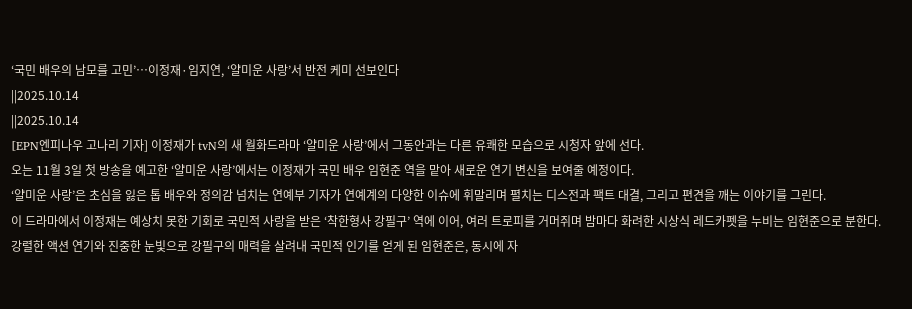‘국민 배우의 남모를 고민’…이정재·임지연, ‘얄미운 사랑’서 반전 케미 선보인다
||2025.10.14
||2025.10.14
[EPN엔피나우 고나리 기자] 이정재가 tvN의 새 월화드라마 ‘얄미운 사랑’에서 그동안과는 다른 유쾌한 모습으로 시청자 앞에 선다.
오는 11월 3일 첫 방송을 예고한 ‘얄미운 사랑’에서는 이정재가 국민 배우 임현준 역을 맡아 새로운 연기 변신을 보여줄 예정이다.
‘얄미운 사랑’은 초심을 잃은 톱 배우와 정의감 넘치는 연예부 기자가 연예계의 다양한 이슈에 휘말리며 펼치는 디스전과 팩트 대결, 그리고 편견을 깨는 이야기를 그린다.
이 드라마에서 이정재는 예상치 못한 기회로 국민적 사랑을 받은 ‘착한형사 강필구’ 역에 이어, 여러 트로피를 거머쥐며 밤마다 화려한 시상식 레드카펫을 누비는 임현준으로 분한다. 강렬한 액션 연기와 진중한 눈빛으로 강필구의 매력을 살려내 국민적 인기를 얻게 된 임현준은, 동시에 자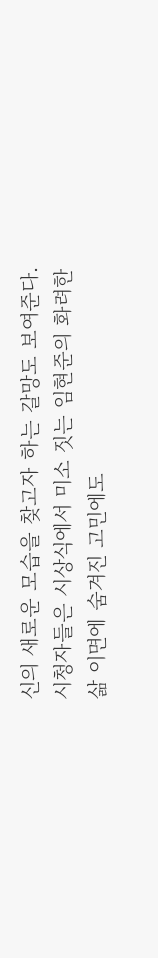신의 새로운 모습을 찾고자 하는 갈망도 보여준다.
시청자들은 시상식에서 미소 짓는 임현준의 화려한 삶 이면에 숨겨진 고민에도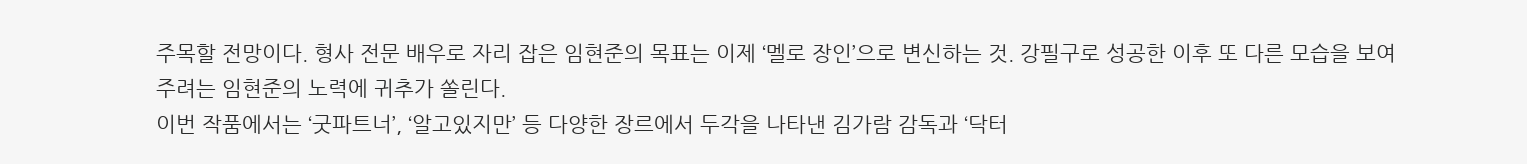주목할 전망이다. 형사 전문 배우로 자리 잡은 임현준의 목표는 이제 ‘멜로 장인’으로 변신하는 것. 강필구로 성공한 이후 또 다른 모습을 보여주려는 임현준의 노력에 귀추가 쏠린다.
이번 작품에서는 ‘굿파트너’, ‘알고있지만’ 등 다양한 장르에서 두각을 나타낸 김가람 감독과 ‘닥터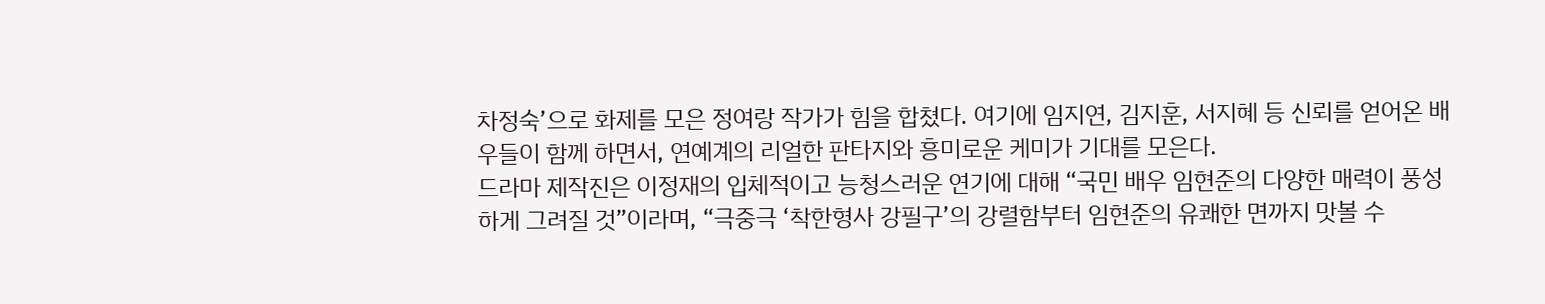차정숙’으로 화제를 모은 정여랑 작가가 힘을 합쳤다. 여기에 임지연, 김지훈, 서지혜 등 신뢰를 얻어온 배우들이 함께 하면서, 연예계의 리얼한 판타지와 흥미로운 케미가 기대를 모은다.
드라마 제작진은 이정재의 입체적이고 능청스러운 연기에 대해 “국민 배우 임현준의 다양한 매력이 풍성하게 그려질 것”이라며, “극중극 ‘착한형사 강필구’의 강렬함부터 임현준의 유쾌한 면까지 맛볼 수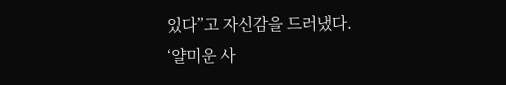있다”고 자신감을 드러냈다.
‘얄미운 사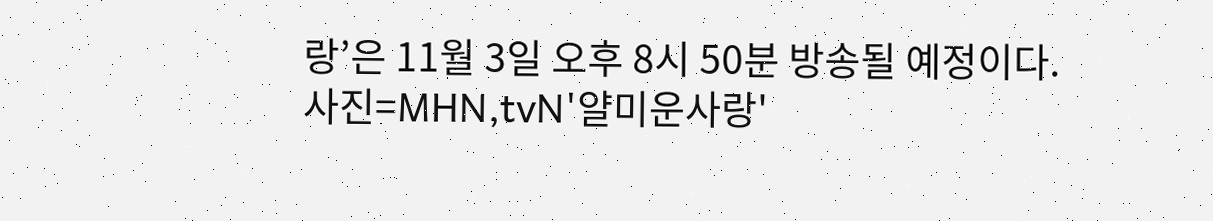랑’은 11월 3일 오후 8시 50분 방송될 예정이다.
사진=MHN,tvN'얄미운사랑'